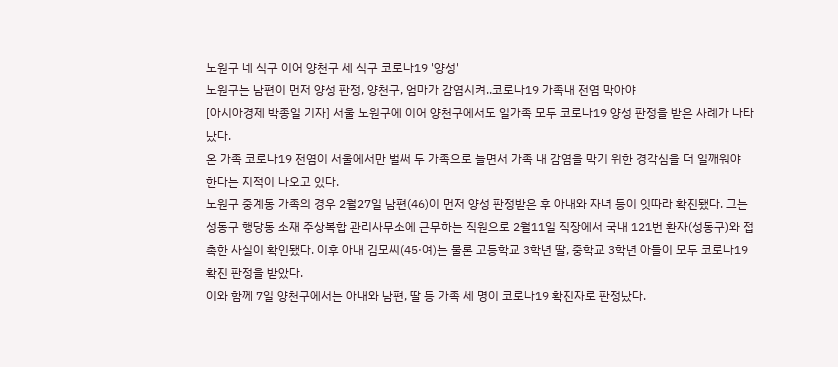노원구 네 식구 이어 양천구 세 식구 코로나19 '양성'
노원구는 남편이 먼저 양성 판정, 양천구, 엄마가 감염시켜..코로나19 가족내 전염 막아야
[아시아경제 박종일 기자] 서울 노원구에 이어 양천구에서도 일가족 모두 코로나19 양성 판정을 받은 사례가 나타났다.
온 가족 코로나19 전염이 서울에서만 벌써 두 가족으로 늘면서 가족 내 감염을 막기 위한 경각심을 더 일깨워야 한다는 지적이 나오고 있다.
노원구 중계동 가족의 경우 2월27일 남편(46)이 먼저 양성 판정받은 후 아내와 자녀 등이 잇따라 확진됐다. 그는 성동구 행당동 소재 주상복합 관리사무소에 근무하는 직원으로 2월11일 직장에서 국내 121번 환자(성동구)와 접촉한 사실이 확인됐다. 이후 아내 김모씨(45·여)는 물론 고등학교 3학년 딸, 중학교 3학년 아들이 모두 코로나19 확진 판정을 받았다.
이와 함께 7일 양천구에서는 아내와 남편, 딸 등 가족 세 명이 코로나19 확진자로 판정났다.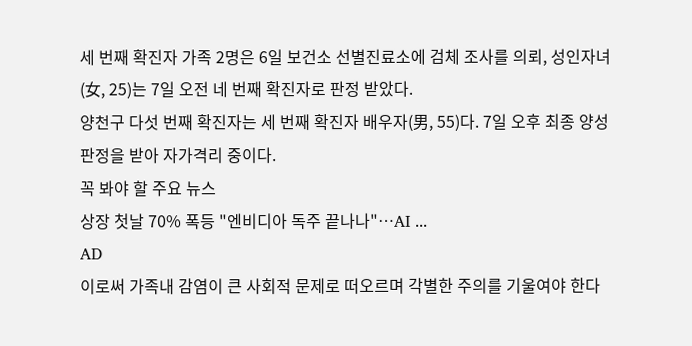세 번째 확진자 가족 2명은 6일 보건소 선별진료소에 검체 조사를 의뢰, 성인자녀(女, 25)는 7일 오전 네 번째 확진자로 판정 받았다.
양천구 다섯 번째 확진자는 세 번째 확진자 배우자(男, 55)다. 7일 오후 최종 양성 판정을 받아 자가격리 중이다.
꼭 봐야 할 주요 뉴스
상장 첫날 70% 폭등 "엔비디아 독주 끝나나"…AI ...
AD
이로써 가족내 감염이 큰 사회적 문제로 떠오르며 각별한 주의를 기울여야 한다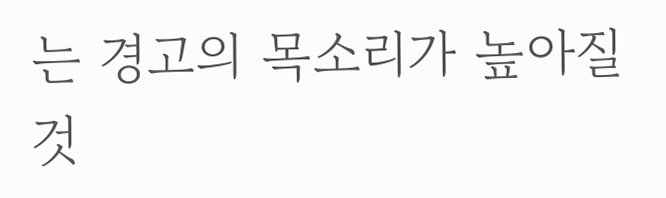는 경고의 목소리가 높아질 것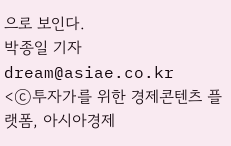으로 보인다.
박종일 기자 dream@asiae.co.kr
<ⓒ투자가를 위한 경제콘텐츠 플랫폼, 아시아경제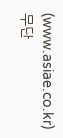(www.asiae.co.kr) 무단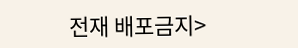전재 배포금지>